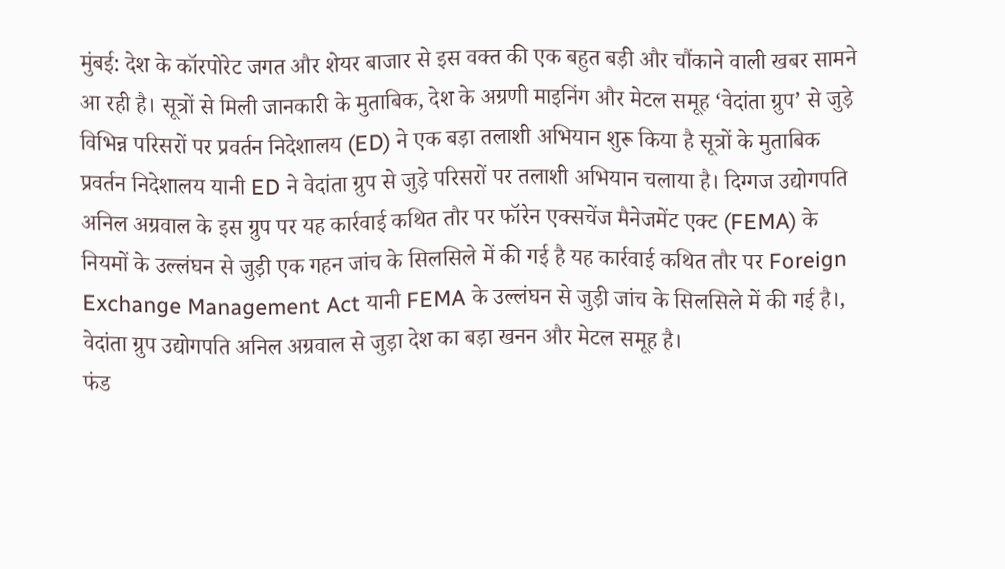मुंबई: देश के कॉरपोरेट जगत और शेयर बाजार से इस वक्त की एक बहुत बड़ी और चौंकाने वाली खबर सामने आ रही है। सूत्रों से मिली जानकारी के मुताबिक, देश के अग्रणी माइनिंग और मेटल समूह ‘वेदांता ग्रुप’ से जुड़े विभिन्न परिसरों पर प्रवर्तन निदेशालय (ED) ने एक बड़ा तलाशी अभियान शुरू किया है सूत्रों के मुताबिक प्रवर्तन निदेशालय यानी ED ने वेदांता ग्रुप से जुड़े परिसरों पर तलाशी अभियान चलाया है। दिग्गज उद्योगपति अनिल अग्रवाल के इस ग्रुप पर यह कार्रवाई कथित तौर पर फॉरेन एक्सचेंज मैनेजमेंट एक्ट (FEMA) के नियमों के उल्लंघन से जुड़ी एक गहन जांच के सिलसिले में की गई है यह कार्रवाई कथित तौर पर Foreign Exchange Management Act यानी FEMA के उल्लंघन से जुड़ी जांच के सिलसिले में की गई है।, वेदांता ग्रुप उद्योगपति अनिल अग्रवाल से जुड़ा देश का बड़ा खनन और मेटल समूह है।
फंड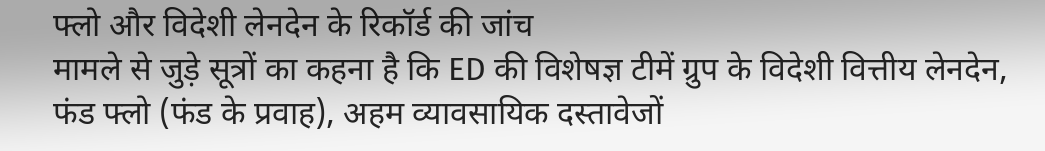फ्लो और विदेशी लेनदेन के रिकॉर्ड की जांच
मामले से जुड़े सूत्रों का कहना है कि ED की विशेषज्ञ टीमें ग्रुप के विदेशी वित्तीय लेनदेन, फंड फ्लो (फंड के प्रवाह), अहम व्यावसायिक दस्तावेजों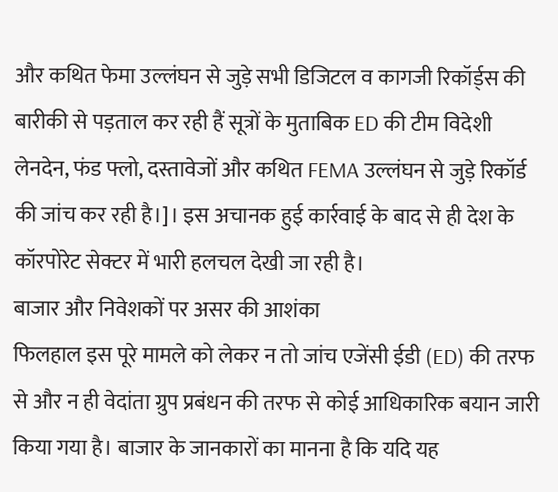और कथित फेमा उल्लंघन से जुड़े सभी डिजिटल व कागजी रिकॉर्ड्स की बारीकी से पड़ताल कर रही हैं सूत्रों के मुताबिक ED की टीम विदेशी लेनदेन, फंड फ्लो, दस्तावेजों और कथित FEMA उल्लंघन से जुड़े रिकॉर्ड की जांच कर रही है।]। इस अचानक हुई कार्रवाई के बाद से ही देश के कॉरपोरेट सेक्टर में भारी हलचल देखी जा रही है।
बाजार और निवेशकों पर असर की आशंका
फिलहाल इस पूरे मामले को लेकर न तो जांच एजेंसी ईडी (ED) की तरफ से और न ही वेदांता ग्रुप प्रबंधन की तरफ से कोई आधिकारिक बयान जारी किया गया है। बाजार के जानकारों का मानना है कि यदि यह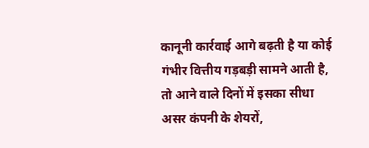कानूनी कार्रवाई आगे बढ़ती है या कोई गंभीर वित्तीय गड़बड़ी सामने आती है, तो आने वाले दिनों में इसका सीधा असर कंपनी के शेयरों,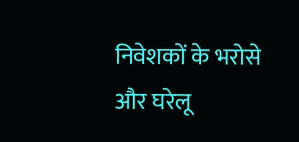निवेशकों के भरोसे और घरेलू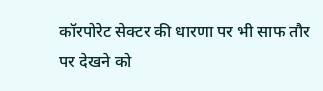कॉरपोरेट सेक्टर की धारणा पर भी साफ तौर पर देखने को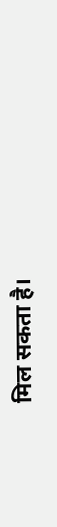मिल सकता है।